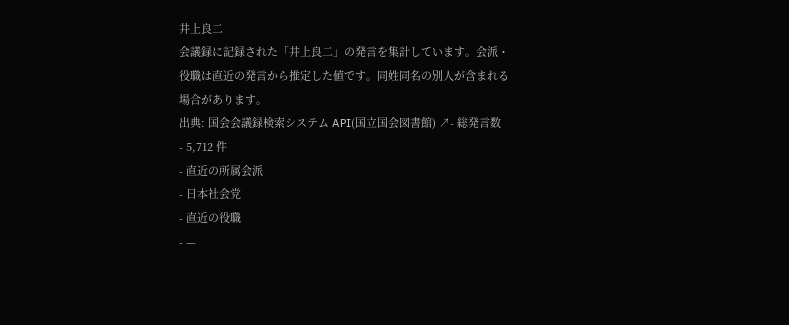井上良二
会議録に記録された「井上良二」の発言を集計しています。会派・役職は直近の発言から推定した値です。同姓同名の別人が含まれる場合があります。
出典: 国会会議録検索システム API(国立国会図書館) ↗- 総発言数
- 5,712 件
- 直近の所属会派
- 日本社会党
- 直近の役職
- —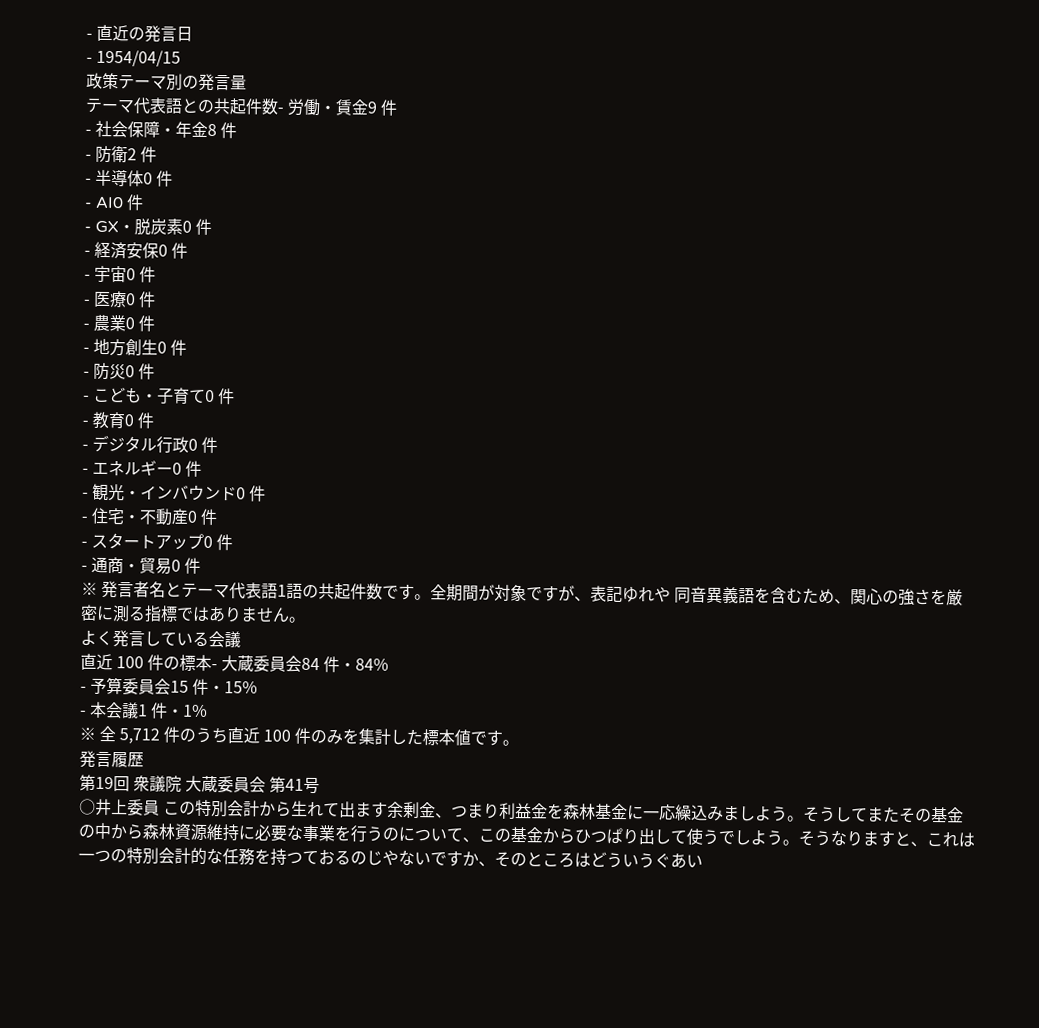- 直近の発言日
- 1954/04/15
政策テーマ別の発言量
テーマ代表語との共起件数- 労働・賃金9 件
- 社会保障・年金8 件
- 防衛2 件
- 半導体0 件
- AI0 件
- GX・脱炭素0 件
- 経済安保0 件
- 宇宙0 件
- 医療0 件
- 農業0 件
- 地方創生0 件
- 防災0 件
- こども・子育て0 件
- 教育0 件
- デジタル行政0 件
- エネルギー0 件
- 観光・インバウンド0 件
- 住宅・不動産0 件
- スタートアップ0 件
- 通商・貿易0 件
※ 発言者名とテーマ代表語1語の共起件数です。全期間が対象ですが、表記ゆれや 同音異義語を含むため、関心の強さを厳密に測る指標ではありません。
よく発言している会議
直近 100 件の標本- 大蔵委員会84 件・84%
- 予算委員会15 件・15%
- 本会議1 件・1%
※ 全 5,712 件のうち直近 100 件のみを集計した標本値です。
発言履歴
第19回 衆議院 大蔵委員会 第41号
○井上委員 この特別会計から生れて出ます余剰金、つまり利益金を森林基金に一応繰込みましよう。そうしてまたその基金の中から森林資源維持に必要な事業を行うのについて、この基金からひつぱり出して使うでしよう。そうなりますと、これは一つの特別会計的な任務を持つておるのじやないですか、そのところはどういうぐあい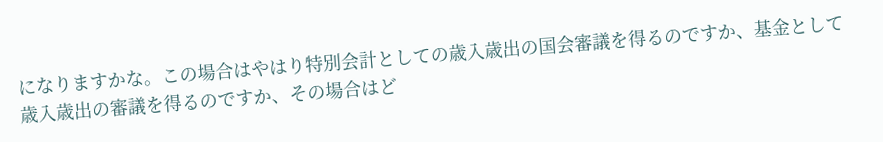になりますかな。この場合はやはり特別会計としての歳入歳出の国会審議を得るのですか、基金として歳入歳出の審議を得るのですか、その場合はど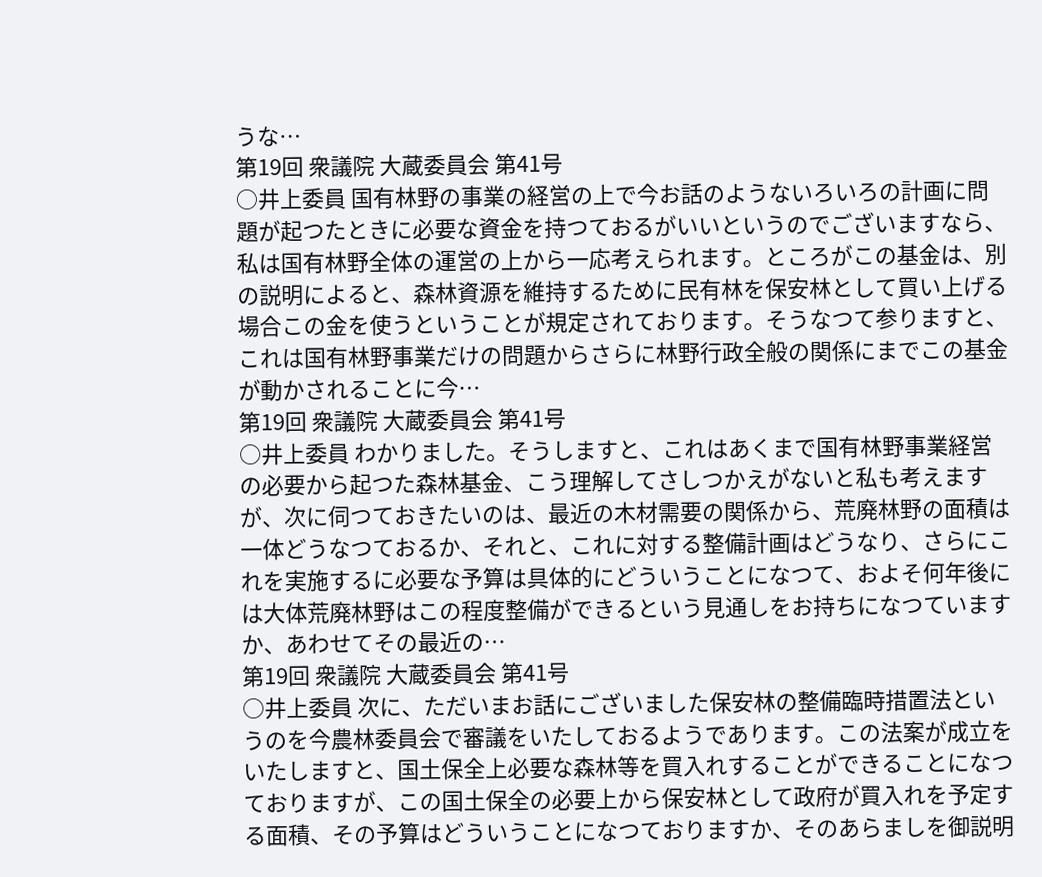うな…
第19回 衆議院 大蔵委員会 第41号
○井上委員 国有林野の事業の経営の上で今お話のようないろいろの計画に問題が起つたときに必要な資金を持つておるがいいというのでございますなら、私は国有林野全体の運営の上から一応考えられます。ところがこの基金は、別の説明によると、森林資源を維持するために民有林を保安林として買い上げる場合この金を使うということが規定されております。そうなつて参りますと、これは国有林野事業だけの問題からさらに林野行政全般の関係にまでこの基金が動かされることに今…
第19回 衆議院 大蔵委員会 第41号
○井上委員 わかりました。そうしますと、これはあくまで国有林野事業経営の必要から起つた森林基金、こう理解してさしつかえがないと私も考えますが、次に伺つておきたいのは、最近の木材需要の関係から、荒廃林野の面積は一体どうなつておるか、それと、これに対する整備計画はどうなり、さらにこれを実施するに必要な予算は具体的にどういうことになつて、およそ何年後には大体荒廃林野はこの程度整備ができるという見通しをお持ちになつていますか、あわせてその最近の…
第19回 衆議院 大蔵委員会 第41号
○井上委員 次に、ただいまお話にございました保安林の整備臨時措置法というのを今農林委員会で審議をいたしておるようであります。この法案が成立をいたしますと、国土保全上必要な森林等を買入れすることができることになつておりますが、この国土保全の必要上から保安林として政府が買入れを予定する面積、その予算はどういうことになつておりますか、そのあらましを御説明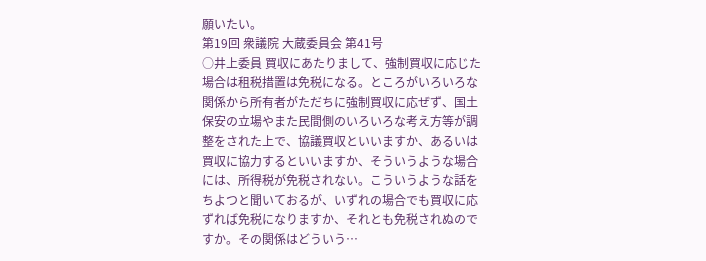願いたい。
第19回 衆議院 大蔵委員会 第41号
○井上委員 買収にあたりまして、強制買収に応じた場合は租税措置は免税になる。ところがいろいろな関係から所有者がただちに強制買収に応ぜず、国土保安の立場やまた民間側のいろいろな考え方等が調整をされた上で、協議買収といいますか、あるいは買収に協力するといいますか、そういうような場合には、所得税が免税されない。こういうような話をちよつと聞いておるが、いずれの場合でも買収に応ずれば免税になりますか、それとも免税されぬのですか。その関係はどういう…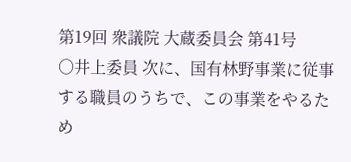第19回 衆議院 大蔵委員会 第41号
○井上委員 次に、国有林野事業に従事する職員のうちで、この事業をやるため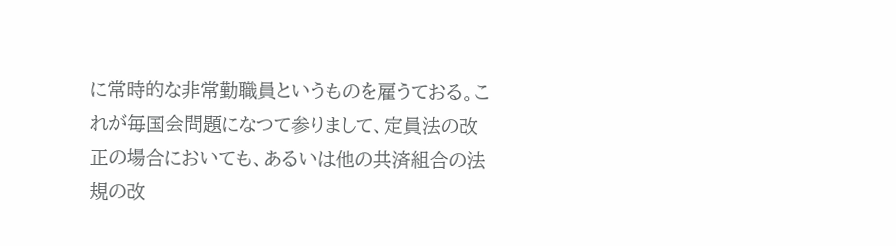に常時的な非常勤職員というものを雇うておる。これが毎国会問題になつて参りまして、定員法の改正の場合においても、あるいは他の共済組合の法規の改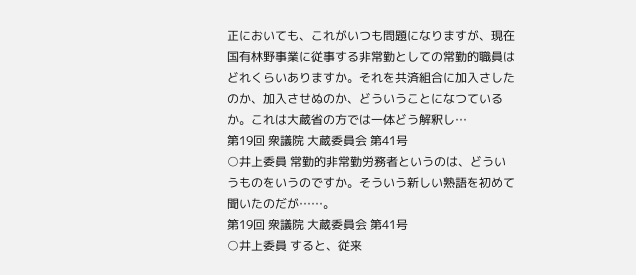正においても、これがいつも問題になりますが、現在国有林野事業に従事する非常勤としての常勤的職員はどれくらいありますか。それを共済組合に加入さしたのか、加入させぬのか、どういうことになつているか。これは大蔵省の方では一体どう解釈し…
第19回 衆議院 大蔵委員会 第41号
○井上委員 常勤的非常勤労務者というのは、どういうものをいうのですか。そういう新しい熟語を初めて聞いたのだが……。
第19回 衆議院 大蔵委員会 第41号
○井上委員 すると、従来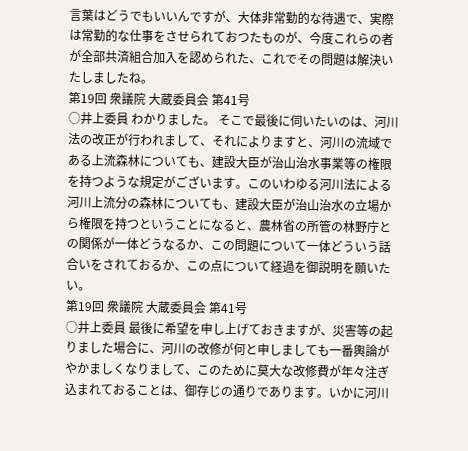言葉はどうでもいいんですが、大体非常勤的な待遇で、実際は常勤的な仕事をさせられておつたものが、今度これらの者が全部共済組合加入を認められた、これでその問題は解決いたしましたね。
第19回 衆議院 大蔵委員会 第41号
○井上委員 わかりました。 そこで最後に伺いたいのは、河川法の改正が行われまして、それによりますと、河川の流域である上流森林についても、建設大臣が治山治水事業等の権限を持つような規定がございます。このいわゆる河川法による河川上流分の森林についても、建設大臣が治山治水の立場から権限を持つということになると、農林省の所管の林野庁との関係が一体どうなるか、この問題について一体どういう話合いをされておるか、この点について経過を御説明を願いたい。
第19回 衆議院 大蔵委員会 第41号
○井上委員 最後に希望を申し上げておきますが、災害等の起りました場合に、河川の改修が何と申しましても一番輿論がやかましくなりまして、このために莫大な改修費が年々注ぎ込まれておることは、御存じの通りであります。いかに河川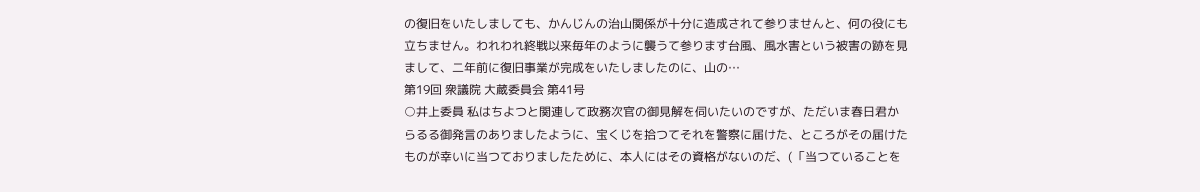の復旧をいたしましても、かんじんの治山関係が十分に造成されて参りませんと、何の役にも立ちません。われわれ終戦以来毎年のように襲うて参ります台風、風水害という被害の跡を見まして、二年前に復旧事業が完成をいたしましたのに、山の…
第19回 衆議院 大蔵委員会 第41号
○井上委員 私はちよつと関連して政務次官の御見解を伺いたいのですが、ただいま春日君からるる御発言のありましたように、宝くじを拾つてそれを警察に届けた、ところがその届けたものが幸いに当つておりましたために、本人にはその資格がないのだ、(「当つていることを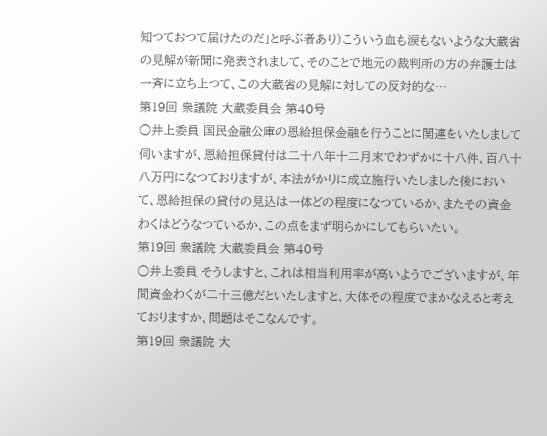知つておつて届けたのだ」と呼ぶ者あり)こういう血も涙もないような大蔵省の見解が新聞に発表されまして、そのことで地元の裁判所の方の弁護士は一斉に立ち上つて、この大蔵省の見解に対しての反対的な…
第19回 衆議院 大蔵委員会 第40号
○井上委員 国民金融公庫の恩給担保金融を行うことに関連をいたしまして伺いますが、恩給担保貸付は二十八年十二月末でわずかに十八件、百八十八万円になつておりますが、本法がかりに成立施行いたしました後において、恩給担保の貸付の見込は一体どの程度になつているか、またその資金わくはどうなつているか、この点をまず明らかにしてもらいたい。
第19回 衆議院 大蔵委員会 第40号
○井上委員 そうしますと、これは相当利用率が高いようでございますが、年間資金わくが二十三億だといたしますと、大体その程度でまかなえると考えておりますか、問題はそこなんです。
第19回 衆議院 大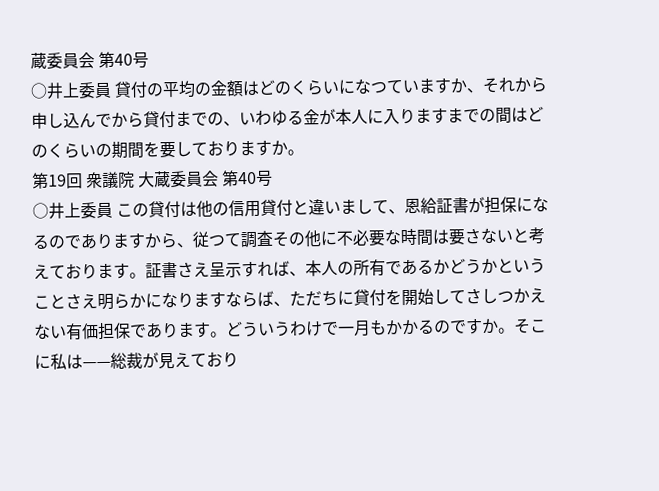蔵委員会 第40号
○井上委員 貸付の平均の金額はどのくらいになつていますか、それから申し込んでから貸付までの、いわゆる金が本人に入りますまでの間はどのくらいの期間を要しておりますか。
第19回 衆議院 大蔵委員会 第40号
○井上委員 この貸付は他の信用貸付と違いまして、恩給証書が担保になるのでありますから、従つて調査その他に不必要な時間は要さないと考えております。証書さえ呈示すれば、本人の所有であるかどうかということさえ明らかになりますならば、ただちに貸付を開始してさしつかえない有価担保であります。どういうわけで一月もかかるのですか。そこに私は——総裁が見えており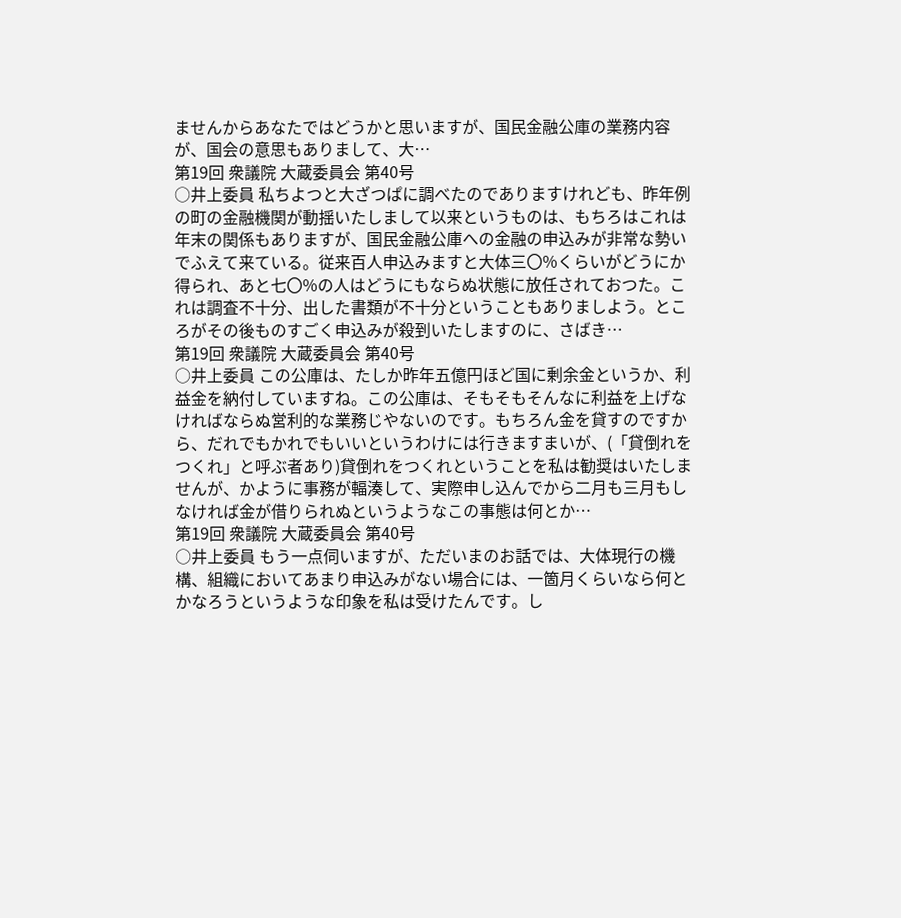ませんからあなたではどうかと思いますが、国民金融公庫の業務内容が、国会の意思もありまして、大…
第19回 衆議院 大蔵委員会 第40号
○井上委員 私ちよつと大ざつぱに調べたのでありますけれども、昨年例の町の金融機関が動揺いたしまして以来というものは、もちろはこれは年末の関係もありますが、国民金融公庫への金融の申込みが非常な勢いでふえて来ている。従来百人申込みますと大体三〇%くらいがどうにか得られ、あと七〇%の人はどうにもならぬ状態に放任されておつた。これは調査不十分、出した書類が不十分ということもありましよう。ところがその後ものすごく申込みが殺到いたしますのに、さばき…
第19回 衆議院 大蔵委員会 第40号
○井上委員 この公庫は、たしか昨年五億円ほど国に剰余金というか、利益金を納付していますね。この公庫は、そもそもそんなに利益を上げなければならぬ営利的な業務じやないのです。もちろん金を貸すのですから、だれでもかれでもいいというわけには行きますまいが、(「貸倒れをつくれ」と呼ぶ者あり)貸倒れをつくれということを私は勧奨はいたしませんが、かように事務が輻湊して、実際申し込んでから二月も三月もしなければ金が借りられぬというようなこの事態は何とか…
第19回 衆議院 大蔵委員会 第40号
○井上委員 もう一点伺いますが、ただいまのお話では、大体現行の機構、組織においてあまり申込みがない場合には、一箇月くらいなら何とかなろうというような印象を私は受けたんです。し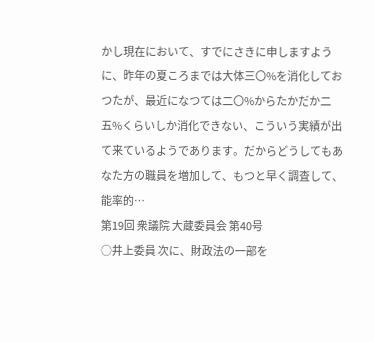かし現在において、すでにさきに申しますように、昨年の夏ころまでは大体三〇%を消化しておつたが、最近になつては二〇%からたかだか二五%くらいしか消化できない、こういう実績が出て来ているようであります。だからどうしてもあなた方の職員を増加して、もつと早く調査して、能率的…
第19回 衆議院 大蔵委員会 第40号
○井上委員 次に、財政法の一部を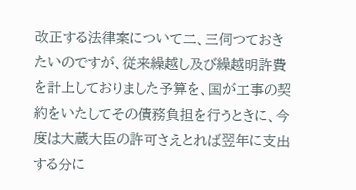改正する法律案について二、三伺つておきたいのですが、従来繰越し及び繰越明許費を計上しておりました予算を、国が工事の契約をいたしてその債務負担を行うときに、今度は大蔵大臣の許可さえとれば翌年に支出する分に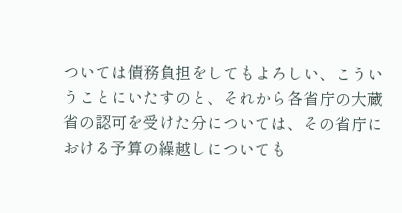ついては債務負担をしてもよろしい、こういうことにいたすのと、それから各省庁の大蔵省の認可を受けた分については、その省庁における予算の繰越しについても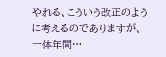やれる、こういう改正のように考えるのでありますが、一体年間…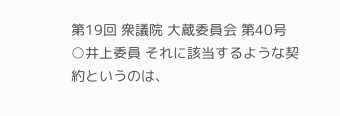第19回 衆議院 大蔵委員会 第40号
○井上委員 それに該当するような契約というのは、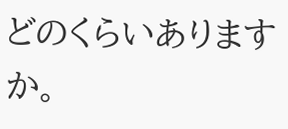どのくらいありますか。